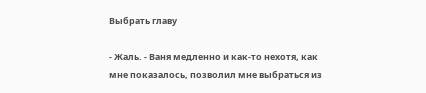Выбрать главу

- Жаль. - Ваня медленно и как-то нехотя, как мне показалось, позволил мне выбраться из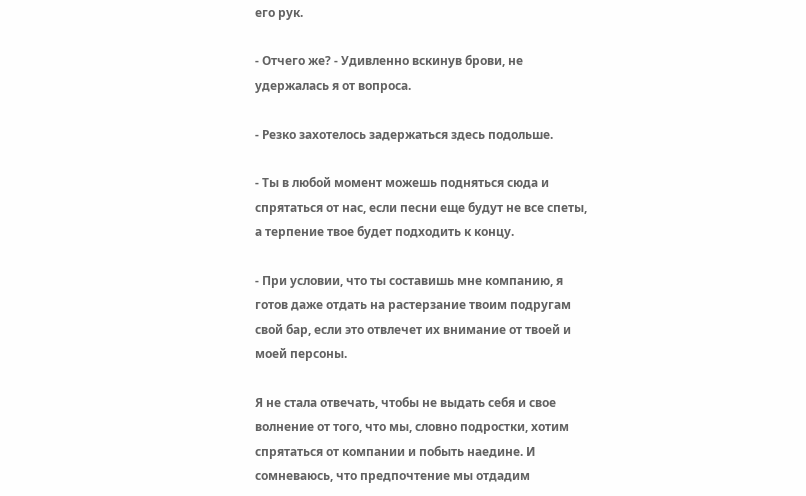его рук.

- Отчего же? - Удивленно вскинув брови, не удержалась я от вопроса.

- Резко захотелось задержаться здесь подольше.

- Ты в любой момент можешь подняться сюда и спрятаться от нас, если песни еще будут не все спеты, а терпение твое будет подходить к концу.

- При условии, что ты составишь мне компанию, я готов даже отдать на растерзание твоим подругам свой бар, если это отвлечет их внимание от твоей и моей персоны.

Я не стала отвечать, чтобы не выдать себя и свое волнение от того, что мы, словно подростки, хотим спрятаться от компании и побыть наедине. И сомневаюсь, что предпочтение мы отдадим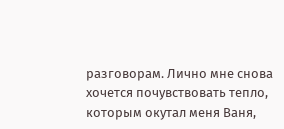разговорам. Лично мне снова хочется почувствовать тепло, которым окутал меня Ваня,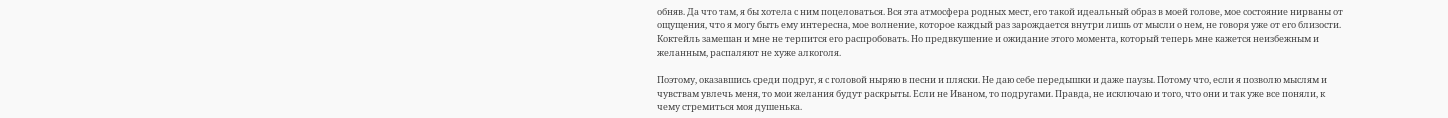обняв. Да что там, я бы хотела с ним поцеловаться. Вся эта атмосфера родных мест, его такой идеальный образ в моей голове, мое состояние нирваны от ощущения, что я могу быть ему интересна, мое волнение, которое каждый раз зарождается внутри лишь от мысли о нем, не говоря уже от его близости. Коктейль замешан и мне не терпится его распробовать. Но предвкушение и ожидание этого момента, который теперь мне кажется неизбежным и желанным, распаляют не хуже алкоголя.

Поэтому, оказавшись среди подруг, я с головой ныряю в песни и пляски. Не даю себе передышки и даже паузы. Потому что, если я позволю мыслям и чувствам увлечь меня, то мои желания будут раскрыты. Если не Иваном, то подругами. Правда, не исключаю и того, что они и так уже все поняли, к чему стремиться моя душенька.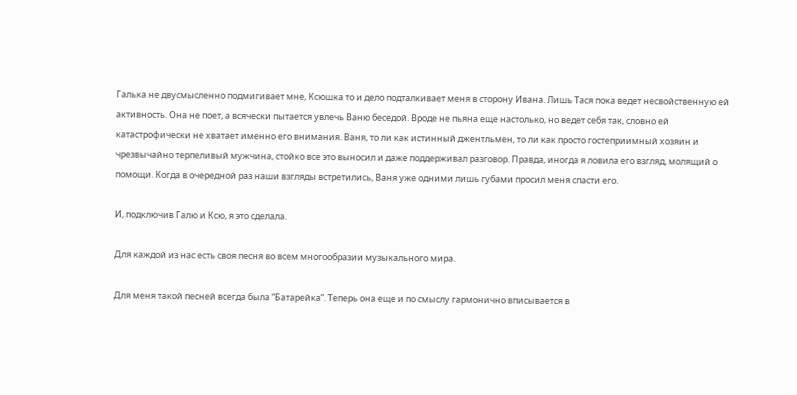Галька не двусмысленно подмигивает мне, Ксюшка то и дело подталкивает меня в сторону Ивана. Лишь Тася пока ведет несвойственную ей активность. Она не поет, а всячески пытается увлечь Ваню беседой. Вроде не пьяна еще настолько, но ведет себя так, словно ей катастрофически не хватает именно его внимания. Ваня, то ли как истинный джентльмен, то ли как просто гостеприимный хозяин и чрезвычайно терпеливый мужчина, стойко все это выносил и даже поддерживал разговор. Правда, иногда я ловила его взгляд, молящий о помощи. Когда в очередной раз наши взгляды встретились, Ваня уже одними лишь губами просил меня спасти его.

И, подключив Галю и Ксю, я это сделала.

Для каждой из нас есть своя песня во всем многообразии музыкального мира.

Для меня такой песней всегда была “Батарейка”. Теперь она еще и по смыслу гармонично вписывается в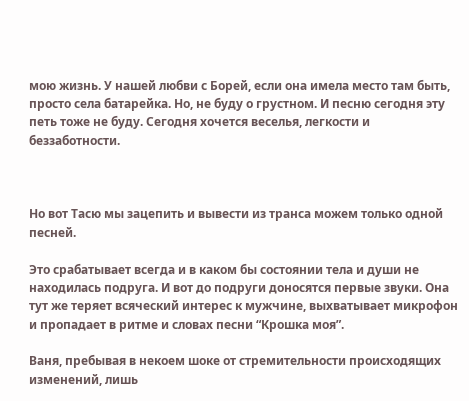мою жизнь. У нашей любви с Борей, если она имела место там быть, просто села батарейка. Но, не буду о грустном. И песню сегодня эту петь тоже не буду. Сегодня хочется веселья, легкости и беззаботности.



Но вот Тасю мы зацепить и вывести из транса можем только одной песней.

Это срабатывает всегда и в каком бы состоянии тела и души не находилась подруга. И вот до подруги доносятся первые звуки. Она тут же теряет всяческий интерес к мужчине, выхватывает микрофон и пропадает в ритме и словах песни “Крошка моя”.

Ваня, пребывая в некоем шоке от стремительности происходящих изменений, лишь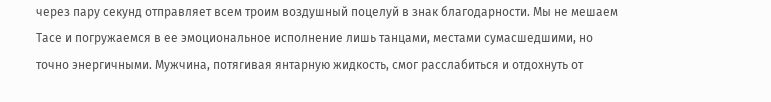через пару секунд отправляет всем троим воздушный поцелуй в знак благодарности. Мы не мешаем Тасе и погружаемся в ее эмоциональное исполнение лишь танцами, местами сумасшедшими, но точно энергичными. Мужчина, потягивая янтарную жидкость, смог расслабиться и отдохнуть от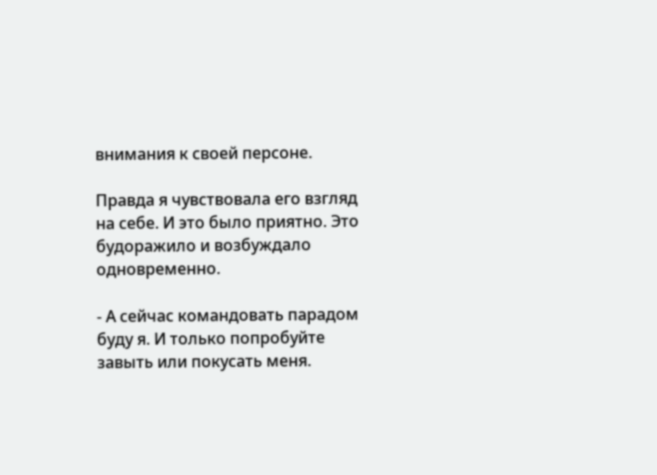внимания к своей персоне.

Правда я чувствовала его взгляд на себе. И это было приятно. Это будоражило и возбуждало одновременно.

- А сейчас командовать парадом буду я. И только попробуйте завыть или покусать меня.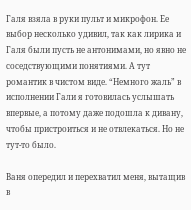Галя взяла в руки пульт и микрофон. Ее выбор несколько удивил, так как лирика и Галя были пусть не антонимами, но явно не соседствующими понятиями. А тут романтик в чистом виде. “Немного жаль” в исполнении Гали я готовилась услышать впервые, а потому даже подошла к дивану, чтобы пристроиться и не отвлекаться. Но не тут-то было.

Ваня опередил и перехватил меня, вытащив в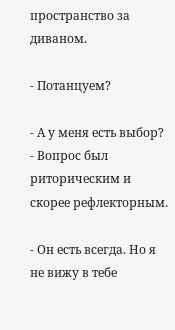пространство за диваном.

- Потанцуем?

- А у меня есть выбор? - Вопрос был риторическим и скорее рефлекторным.

- Он есть всегда. Но я не вижу в тебе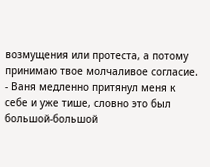возмущения или протеста, а потому принимаю твое молчаливое согласие. - Ваня медленно притянул меня к себе и уже тише, словно это был большой-большой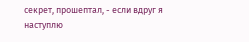секрет, прошептал, - если вдруг я наступлю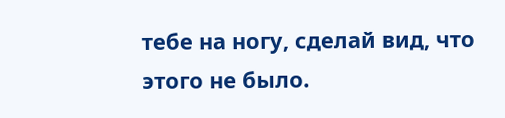тебе на ногу, сделай вид, что этого не было.